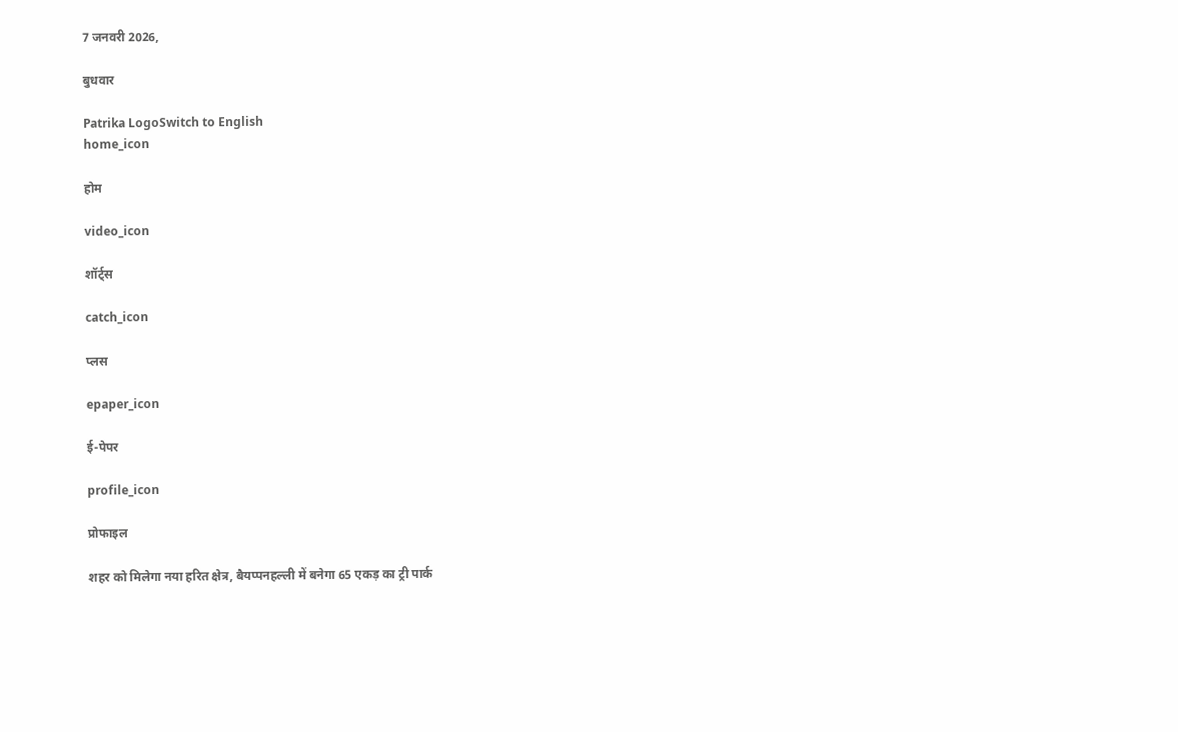7 जनवरी 2026,

बुधवार

Patrika LogoSwitch to English
home_icon

होम

video_icon

शॉर्ट्स

catch_icon

प्लस

epaper_icon

ई-पेपर

profile_icon

प्रोफाइल

शहर को मिलेगा नया हरित क्षेत्र, बैयप्पनहल्ली में बनेगा 65 एकड़ का ट्री पार्क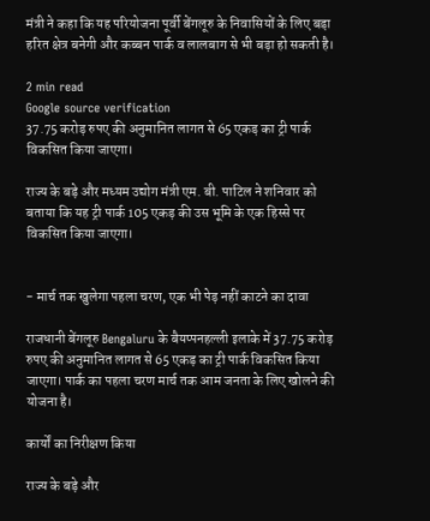मंत्री ने कहा कि यह परियोजना पूर्वी बेंगलूरु के निवासियों के लिए बड़ा हरित क्षेत्र बनेगी और कब्बन पार्क व लालबाग से भी बड़ा हो सकती है।

2 min read
Google source verification
37.75 करोड़ रुपए की अनुमानित लागत से 65 एकड़ का ट्री पार्क विकसित किया जाएगा।

राज्य के बड़े और मध्यम उद्योग मंत्री एम. बी. पाटिल ने शनिवार को बताया कि यह ट्री पार्क 105 एकड़ की उस भूमि के एक हिस्से पर विकसित किया जाएगा।


- मार्च तक खुलेगा पहला चरण, एक भी पेड़ नहीं काटने का दावा

राजधानी बेंगलूरु Bengaluru के बैयप्पनहल्ली इलाके में 37.75 करोड़ रुपए की अनुमानित लागत से 65 एकड़ का ट्री पार्क विकसित किया जाएगा। पार्क का पहला चरण मार्च तक आम जनता के लिए खोलने की योजना है।

कार्यों का निरीक्षण किया

राज्य के बड़े और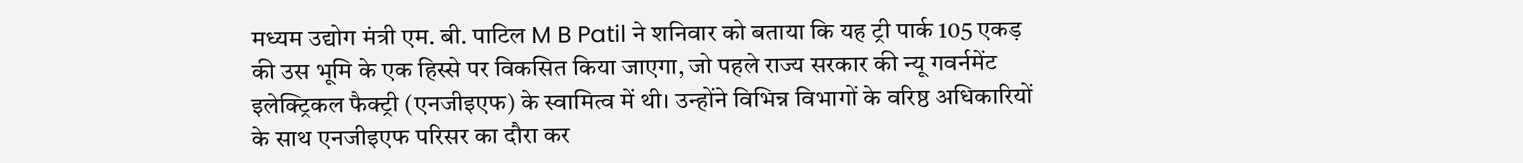मध्यम उद्योग मंत्री एम. बी. पाटिल M B Patil ने शनिवार को बताया कि यह ट्री पार्क 105 एकड़ की उस भूमि के एक हिस्से पर विकसित किया जाएगा, जो पहले राज्य सरकार की न्यू गवर्नमेंट इलेक्ट्रिकल फैक्ट्री (एनजीइएफ) के स्वामित्व में थी। उन्होंने विभिन्न विभागों के वरिष्ठ अधिकारियों के साथ एनजीइएफ परिसर का दौरा कर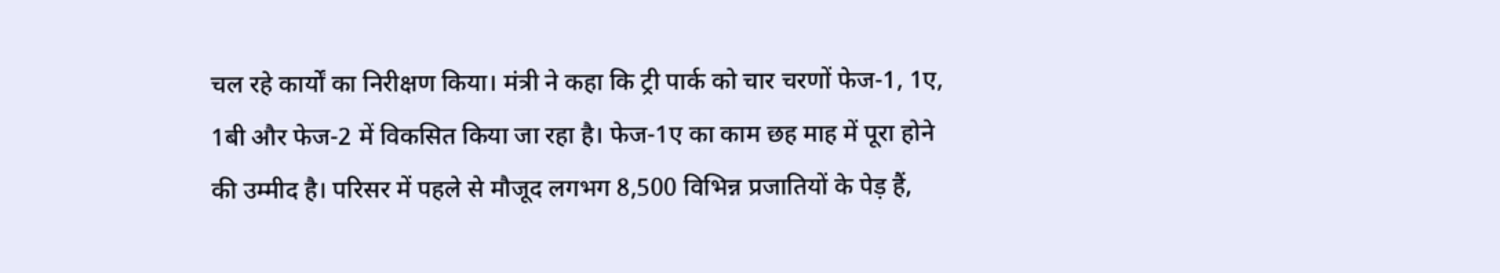चल रहे कार्यों का निरीक्षण किया। मंत्री ने कहा कि ट्री पार्क को चार चरणों फेज-1, 1ए, 1बी और फेज-2 में विकसित किया जा रहा है। फेज-1ए का काम छह माह में पूरा होने की उम्मीद है। परिसर में पहले से मौजूद लगभग 8,500 विभिन्न प्रजातियों के पेड़ हैं,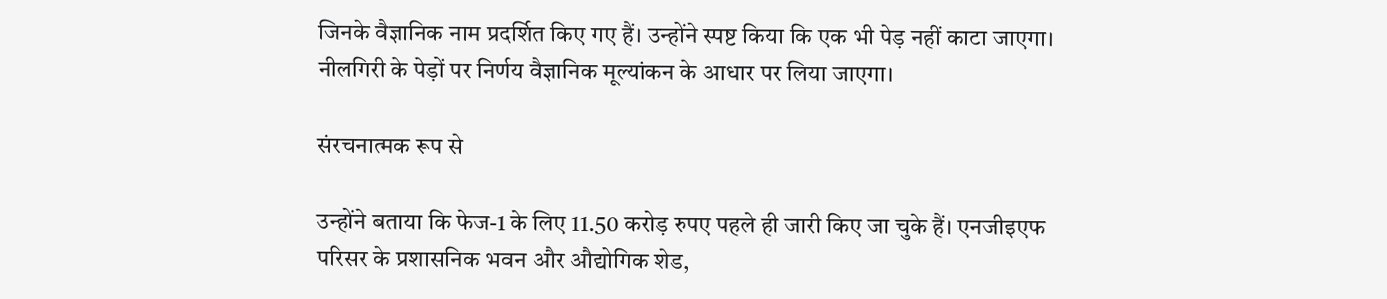जिनके वैज्ञानिक नाम प्रदर्शित किए गए हैं। उन्होंने स्पष्ट किया कि एक भी पेड़ नहीं काटा जाएगा। नीलगिरी के पेड़ों पर निर्णय वैज्ञानिक मूल्यांकन के आधार पर लिया जाएगा।

संरचनात्मक रूप से

उन्होंने बताया कि फेज-1 के लिए 11.50 करोड़ रुपए पहले ही जारी किए जा चुके हैं। एनजीइएफ परिसर के प्रशासनिक भवन और औद्योगिक शेड,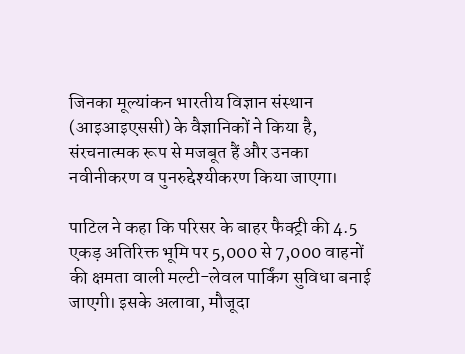जिनका मूल्यांकन भारतीय विज्ञान संस्थान (आइआइएससी) के वैज्ञानिकों ने किया है, संरचनात्मक रूप से मजबूत हैं और उनका नवीनीकरण व पुनरुद्देश्यीकरण किया जाएगा।

पाटिल ने कहा कि परिसर के बाहर फैक्ट्री की 4.5 एकड़ अतिरिक्त भूमि पर 5,000 से 7,000 वाहनों की क्षमता वाली मल्टी-लेवल पार्किंग सुविधा बनाई जाएगी। इसके अलावा, मौजूदा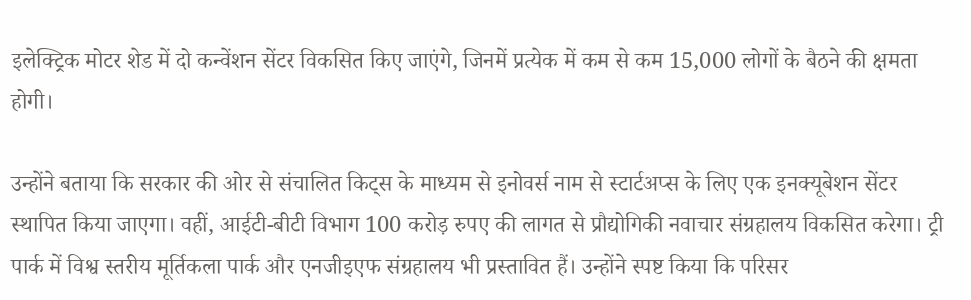इलेक्ट्रिक मोटर शेड में दो कन्वेंशन सेंटर विकसित किए जाएंगे, जिनमें प्रत्येक में कम से कम 15,000 लोगों के बैठने की क्षमता होगी।

उन्होंने बताया कि सरकार की ओर से संचालित किट्स के माध्यम से इनोवर्स नाम से स्टार्टअप्स के लिए एक इनक्यूबेशन सेंटर स्थापित किया जाएगा। वहीं, आईटी-बीटी विभाग 100 करोड़ रुपए की लागत से प्रौद्योगिकी नवाचार संग्रहालय विकसित करेगा। ट्री पार्क में विश्व स्तरीय मूर्तिकला पार्क और एनजीइएफ संग्रहालय भी प्रस्तावित हैं। उन्होंने स्पष्ट किया कि परिसर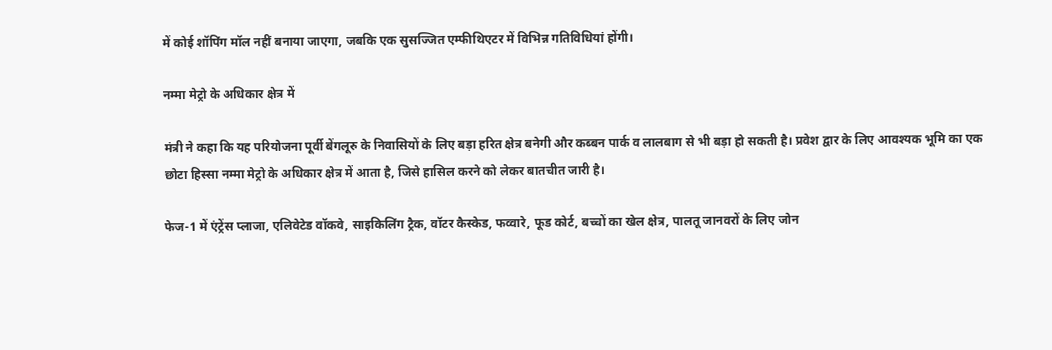में कोई शॉपिंग मॉल नहीं बनाया जाएगा, जबकि एक सुसज्जित एम्फीथिएटर में विभिन्न गतिविधियां होंगी।

नम्मा मेट्रो के अधिकार क्षेत्र में

मंत्री ने कहा कि यह परियोजना पूर्वी बेंगलूरु के निवासियों के लिए बड़ा हरित क्षेत्र बनेगी और कब्बन पार्क व लालबाग से भी बड़ा हो सकती है। प्रवेश द्वार के लिए आवश्यक भूमि का एक छोटा हिस्सा नम्मा मेट्रो के अधिकार क्षेत्र में आता है, जिसे हासिल करने को लेकर बातचीत जारी है।

फेज-1 में एंट्रेंस प्लाजा, एलिवेटेड वॉकवे, साइकिलिंग ट्रैक, वॉटर कैस्केड, फव्वारे, फूड कोर्ट, बच्चों का खेल क्षेत्र, पालतू जानवरों के लिए जोन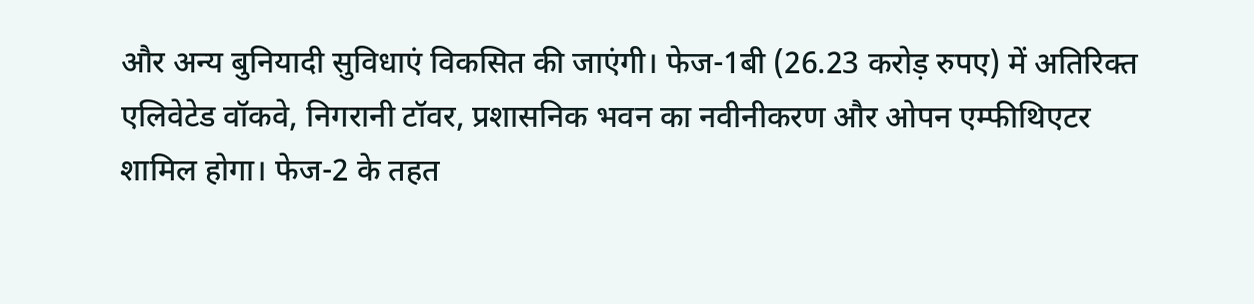और अन्य बुनियादी सुविधाएं विकसित की जाएंगी। फेज-1बी (26.23 करोड़ रुपए) में अतिरिक्त एलिवेटेड वॉकवे, निगरानी टॉवर, प्रशासनिक भवन का नवीनीकरण और ओपन एम्फीथिएटर शामिल होगा। फेज-2 के तहत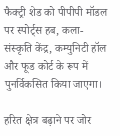फैक्ट्री शेड को पीपीपी मॉडल पर स्पोर्ट्स हब, कला-संस्कृति केंद्र, कम्युनिटी हॉल और फूड कोर्ट के रूप में पुनर्विकसित किया जाएगा।

हरित क्षेत्र बढ़ाने पर जोर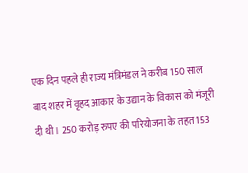एक दिन पहले ही राज्य मंत्रिमंडल ने करीब 150 साल बाद शहर में वृहद आकार के उद्यान के विकास को मंजूरी दी थी। 250 करोड़ रुपए की परियोजना के तहत 153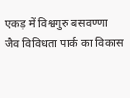एकड़ में विश्वगुरु बसवण्णा जैव विविधता पार्क का विकास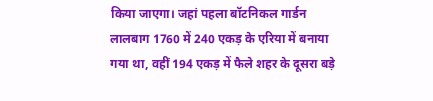किया जाएगा। जहां पहला बॉटनिकल गार्डन लालबाग 1760 में 240 एकड़ के एरिया में बनाया गया था, वहीं 194 एकड़ में फैले शहर के दूसरा बड़े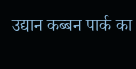उद्यान कब्बन पार्क का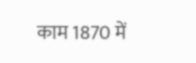काम 1870 में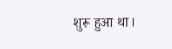शुरू हुआ था।